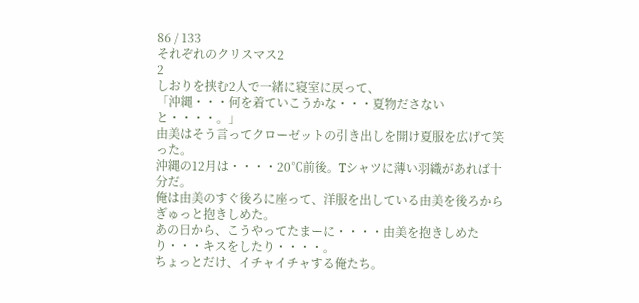86 / 133
それぞれのクリスマス2
2
しおりを挟む2人で一緒に寝室に戻って、
「沖縄・・・何を着ていこうかな・・・夏物ださないと・・・・。」
由美はそう言ってクローゼットの引き出しを開け夏服を広げて笑った。
沖縄の12月は・・・・20℃前後。Tシャツに薄い羽織があれば十分だ。
俺は由美のすぐ後ろに座って、洋服を出している由美を後ろからぎゅっと抱きしめた。
あの日から、こうやってたまーに・・・・由美を抱きしめたり・・・キスをしたり・・・・。
ちょっとだけ、イチャイチャする俺たち。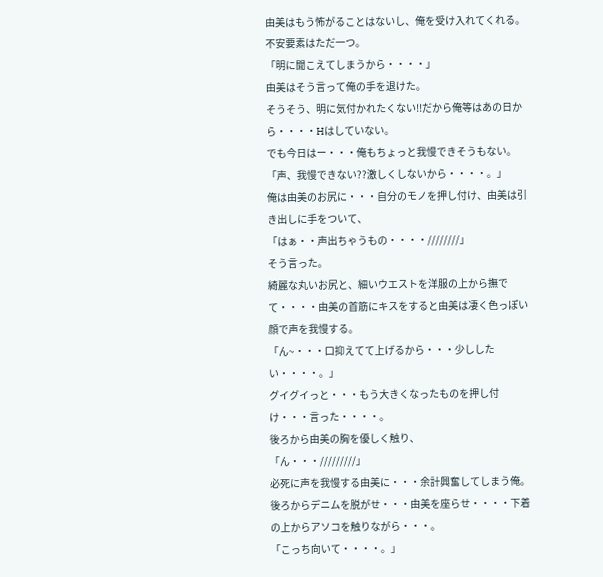由美はもう怖がることはないし、俺を受け入れてくれる。
不安要素はただ一つ。
「明に聞こえてしまうから・・・・」
由美はそう言って俺の手を退けた。
そうそう、明に気付かれたくない!!だから俺等はあの日から・・・・Hはしていない。
でも今日はー・・・俺もちょっと我慢できそうもない。
「声、我慢できない??激しくしないから・・・・。」
俺は由美のお尻に・・・自分のモノを押し付け、由美は引き出しに手をついて、
「はぁ・・声出ちゃうもの・・・・////////」
そう言った。
綺麗な丸いお尻と、細いウエストを洋服の上から撫でて・・・・由美の首筋にキスをすると由美は凄く色っぽい顔で声を我慢する。
「ん~・・・口抑えてて上げるから・・・少ししたい・・・・。」
グイグイっと・・・もう大きくなったものを押し付け・・・言った・・・・。
後ろから由美の胸を優しく触り、
「ん・・・/////////」
必死に声を我慢する由美に・・・余計興奮してしまう俺。
後ろからデニムを脱がせ・・・由美を座らせ・・・・下着の上からアソコを触りながら・・・。
「こっち向いて・・・・。」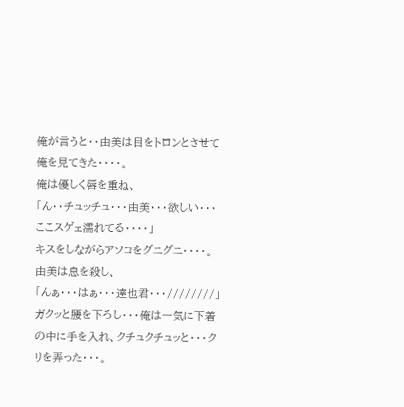俺が言うと・・由美は目をトロンとさせて俺を見てきた・・・・。
俺は優しく唇を重ね、
「ん・・チュッチュ・・・由美・・・欲しい・・・ここスゲェ濡れてる・・・・」
キスをしながらアソコをグニグニ・・・・。
由美は息を殺し、
「んぁ・・・はぁ・・・達也君・・・////////」
ガクッと腰を下ろし・・・俺は一気に下着の中に手を入れ、クチュクチュッと・・・クリを弄った・・・。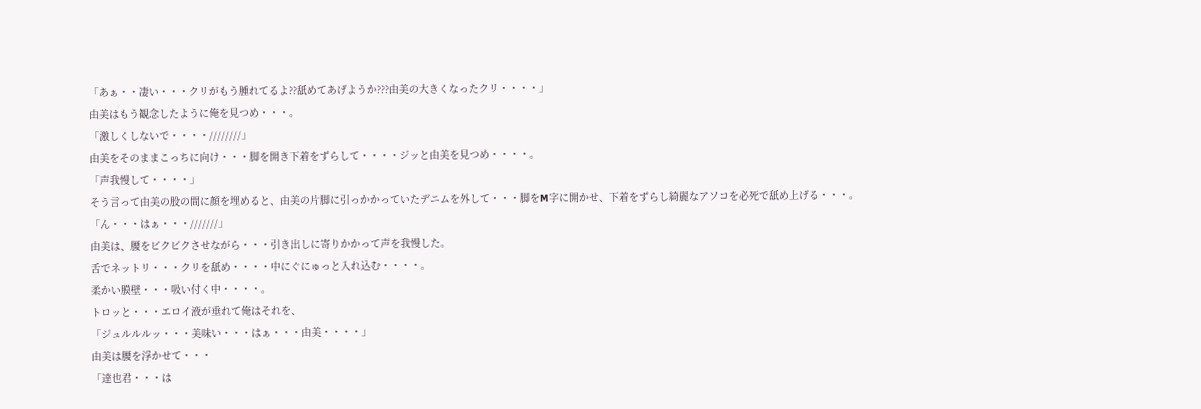「あぁ・・凄い・・・クリがもう腫れてるよ??舐めてあげようか???由美の大きくなったクリ・・・・」
由美はもう観念したように俺を見つめ・・・。
「激しくしないで・・・・////////」
由美をそのままこっちに向け・・・脚を開き下着をずらして・・・・ジッと由美を見つめ・・・・。
「声我慢して・・・・」
そう言って由美の股の間に顔を埋めると、由美の片脚に引っかかっていたデニムを外して・・・脚をM字に開かせ、下着をずらし綺麗なアソコを必死で舐め上げる・・・。
「ん・・・はぁ・・・///////」
由美は、腰をビクビクさせながら・・・引き出しに寄りかかって声を我慢した。
舌でネットリ・・・クリを舐め・・・・中にぐにゅっと入れ込む・・・・。
柔かい膜壁・・・吸い付く中・・・・。
トロッと・・・エロイ液が垂れて俺はそれを、
「ジュルルルッ・・・美味い・・・はぁ・・・由美・・・・」
由美は腰を浮かせて・・・
「達也君・・・は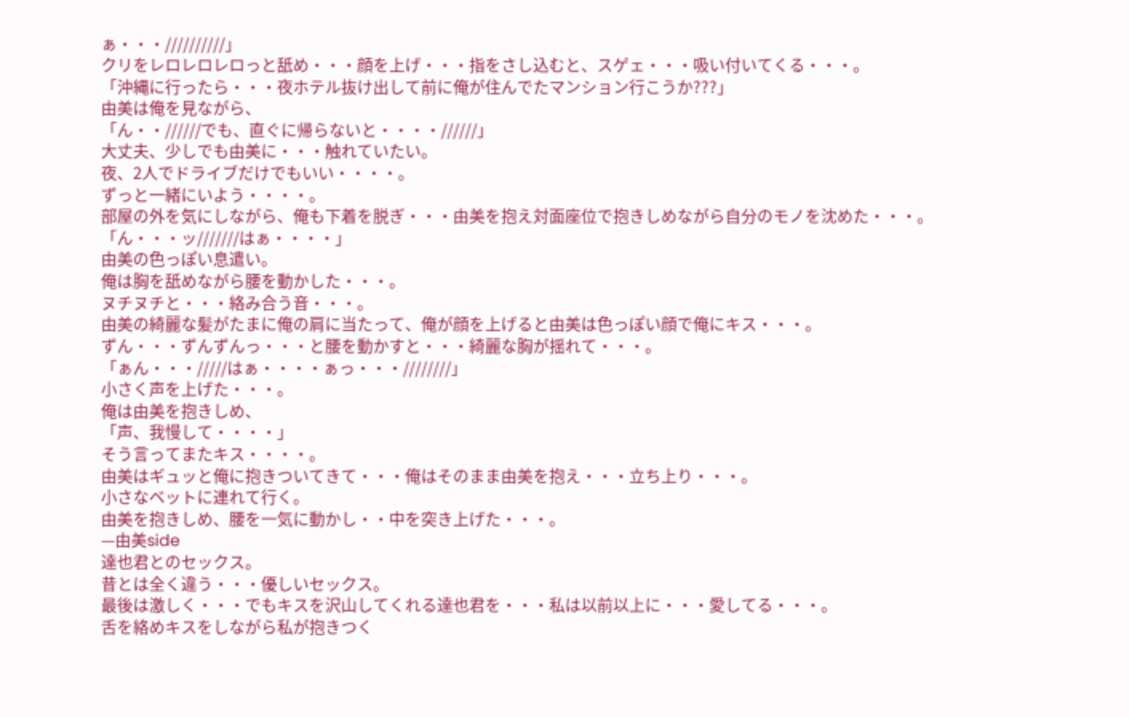ぁ・・・//////////」
クリをレロレロレロっと舐め・・・顔を上げ・・・指をさし込むと、スゲェ・・・吸い付いてくる・・・。
「沖縄に行ったら・・・夜ホテル抜け出して前に俺が住んでたマンション行こうか???」
由美は俺を見ながら、
「ん・・//////でも、直ぐに帰らないと・・・・//////」
大丈夫、少しでも由美に・・・触れていたい。
夜、2人でドライブだけでもいい・・・・。
ずっと一緒にいよう・・・・。
部屋の外を気にしながら、俺も下着を脱ぎ・・・由美を抱え対面座位で抱きしめながら自分のモノを沈めた・・・。
「ん・・・ッ///////はぁ・・・・」
由美の色っぽい息遣い。
俺は胸を舐めながら腰を動かした・・・。
ヌチヌチと・・・絡み合う音・・・。
由美の綺麗な髪がたまに俺の肩に当たって、俺が顔を上げると由美は色っぽい顔で俺にキス・・・。
ずん・・・ずんずんっ・・・と腰を動かすと・・・綺麗な胸が揺れて・・・。
「ぁん・・・/////はぁ・・・・ぁっ・・・////////」
小さく声を上げた・・・。
俺は由美を抱きしめ、
「声、我慢して・・・・」
そう言ってまたキス・・・・。
由美はギュッと俺に抱きついてきて・・・俺はそのまま由美を抱え・・・立ち上り・・・。
小さなベットに連れて行く。
由美を抱きしめ、腰を一気に動かし・・中を突き上げた・・・。
—由美side
達也君とのセックス。
昔とは全く違う・・・優しいセックス。
最後は激しく・・・でもキスを沢山してくれる達也君を・・・私は以前以上に・・・愛してる・・・。
舌を絡めキスをしながら私が抱きつく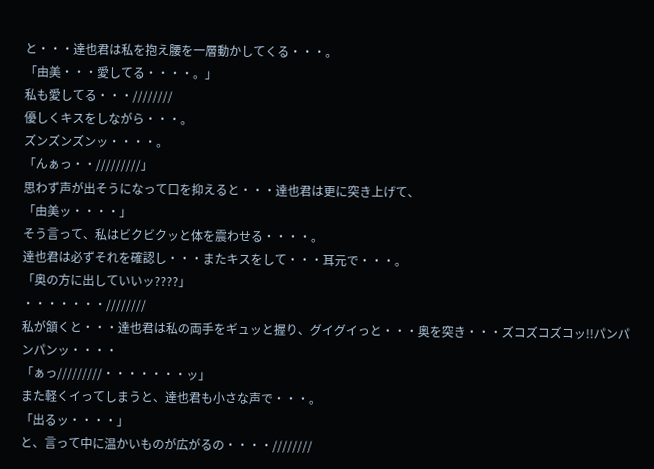と・・・達也君は私を抱え腰を一層動かしてくる・・・。
「由美・・・愛してる・・・・。」
私も愛してる・・・////////
優しくキスをしながら・・・。
ズンズンズンッ・・・・。
「んぁっ・・/////////」
思わず声が出そうになって口を抑えると・・・達也君は更に突き上げて、
「由美ッ・・・・」
そう言って、私はビクビクッと体を震わせる・・・・。
達也君は必ずそれを確認し・・・またキスをして・・・耳元で・・・。
「奥の方に出していいッ????」
・・・・・・・////////
私が頷くと・・・達也君は私の両手をギュッと握り、グイグイっと・・・奥を突き・・・ズコズコズコッ!!パンパンパンッ・・・・
「ぁっ/////////・・・・・・・ッ」
また軽くイってしまうと、達也君も小さな声で・・・。
「出るッ・・・・」
と、言って中に温かいものが広がるの・・・・////////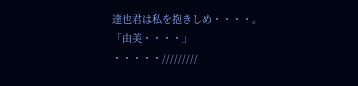達也君は私を抱きしめ・・・・。
「由美・・・・」
・・・・・/////////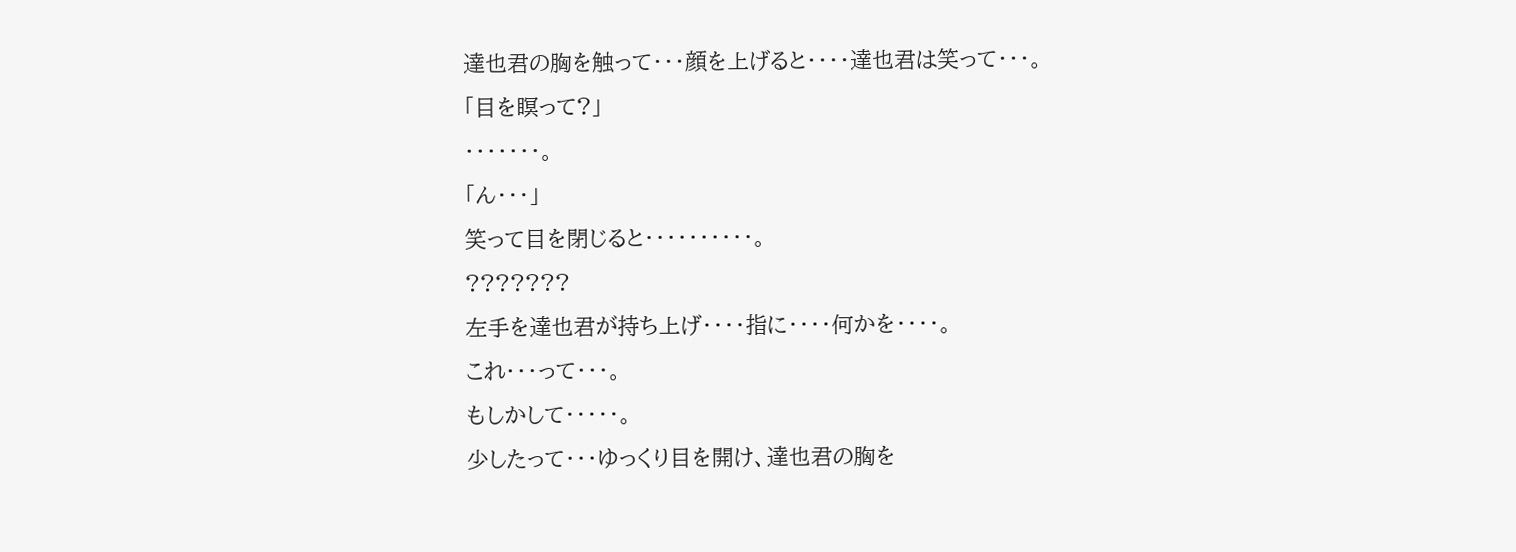達也君の胸を触って・・・顔を上げると・・・・達也君は笑って・・・。
「目を瞑って?」
・・・・・・・。
「ん・・・」
笑って目を閉じると・・・・・・・・・・。
???????
左手を達也君が持ち上げ・・・・指に・・・・何かを・・・・。
これ・・・って・・・。
もしかして・・・・・。
少したって・・・ゆっくり目を開け、達也君の胸を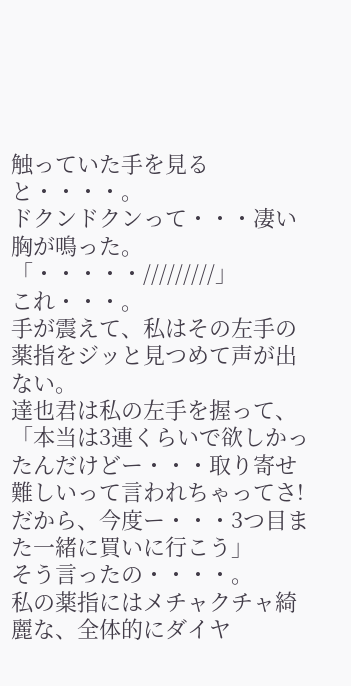触っていた手を見ると・・・・。
ドクンドクンって・・・凄い胸が鳴った。
「・・・・・/////////」
これ・・・。
手が震えて、私はその左手の薬指をジッと見つめて声が出ない。
達也君は私の左手を握って、
「本当は3連くらいで欲しかったんだけどー・・・取り寄せ難しいって言われちゃってさ!だから、今度ー・・・3つ目また一緒に買いに行こう」
そう言ったの・・・・。
私の薬指にはメチャクチャ綺麗な、全体的にダイヤ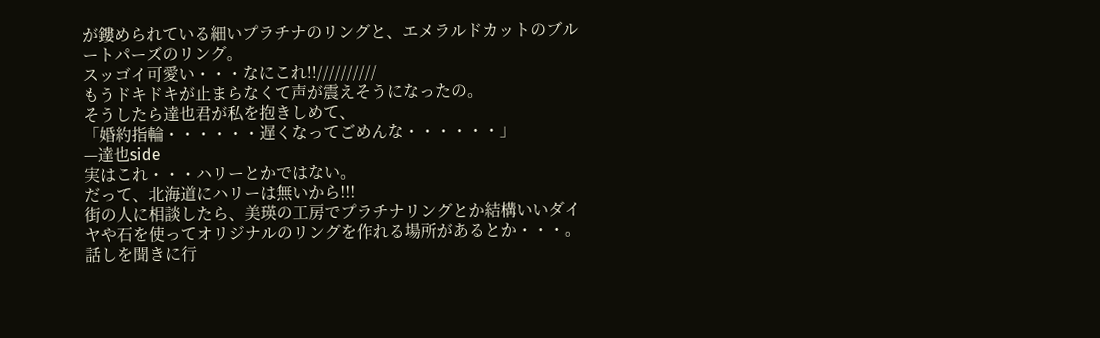が鏤められている細いプラチナのリングと、エメラルドカットのブルートパーズのリング。
スッゴイ可愛い・・・なにこれ!!//////////
もうドキドキが止まらなくて声が震えそうになったの。
そうしたら達也君が私を抱きしめて、
「婚約指輪・・・・・・遅くなってごめんな・・・・・・」
—達也side
実はこれ・・・ハリーとかではない。
だって、北海道にハリーは無いから!!!
街の人に相談したら、美瑛の工房でプラチナリングとか結構いいダイヤや石を使ってオリジナルのリングを作れる場所があるとか・・・。
話しを聞きに行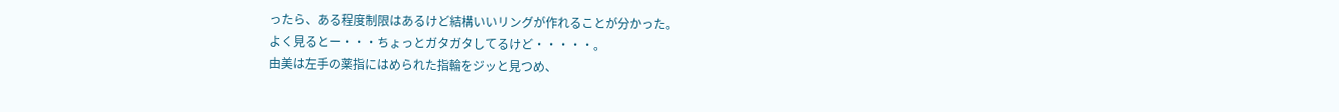ったら、ある程度制限はあるけど結構いいリングが作れることが分かった。
よく見るとー・・・ちょっとガタガタしてるけど・・・・・。
由美は左手の薬指にはめられた指輪をジッと見つめ、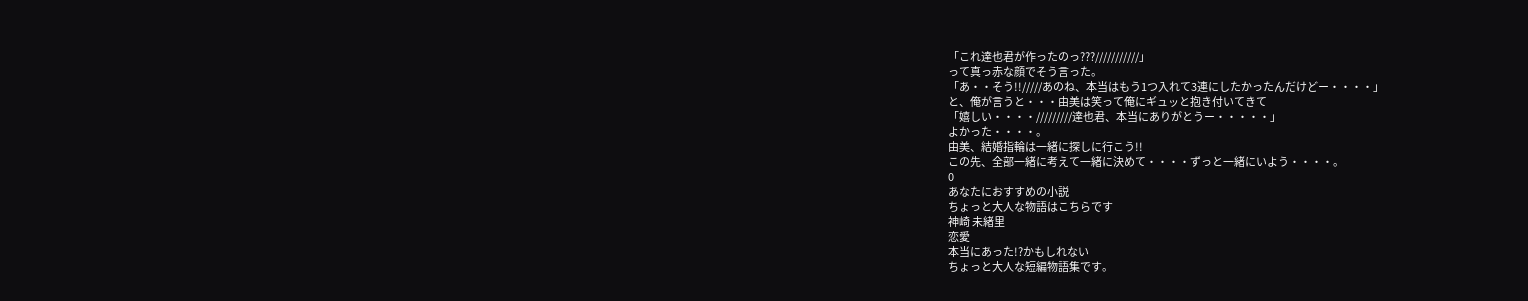「これ達也君が作ったのっ???///////////」
って真っ赤な顔でそう言った。
「あ・・そう!!/////あのね、本当はもう1つ入れて3連にしたかったんだけどー・・・・」
と、俺が言うと・・・由美は笑って俺にギュッと抱き付いてきて
「嬉しい・・・・/////////達也君、本当にありがとうー・・・・・」
よかった・・・・。
由美、結婚指輪は一緒に探しに行こう!!
この先、全部一緒に考えて一緒に決めて・・・・ずっと一緒にいよう・・・・。
0
あなたにおすすめの小説
ちょっと大人な物語はこちらです
神崎 未緒里
恋愛
本当にあった!?かもしれない
ちょっと大人な短編物語集です。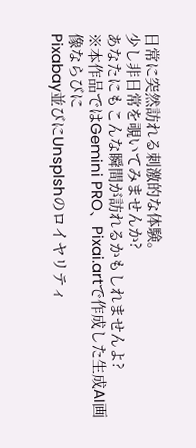日常に突然訪れる刺激的な体験。
少し非日常を覗いてみませんか?
あなたにもこんな瞬間が訪れるかもしれませんよ?
※本作品ではGemini PRO、Pixai.artで作成した生成AI画像ならびに
Pixabay並びにUnsplshのロイヤリティ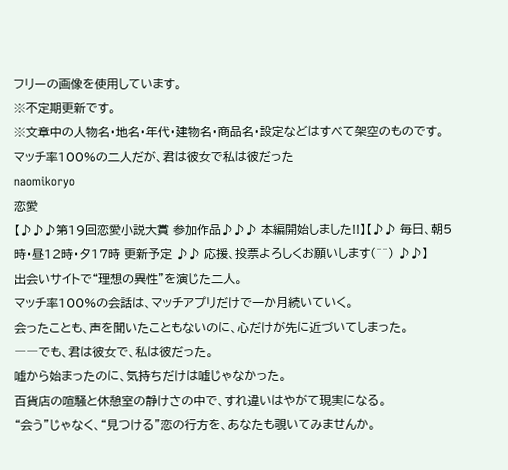フリーの画像を使用しています。
※不定期更新です。
※文章中の人物名・地名・年代・建物名・商品名・設定などはすべて架空のものです。
マッチ率100%の二人だが、君は彼女で私は彼だった
naomikoryo
恋愛
【♪♪♪第19回恋愛小説大賞 参加作品♪♪♪ 本編開始しました!!】【♪♪ 毎日、朝5時・昼12時・夕17時 更新予定 ♪♪ 応援、投票よろしくお願いします(^^) ♪♪】
出会いサイトで“理想の異性”を演じた二人。
マッチ率100%の会話は、マッチアプリだけで一か月続いていく。
会ったことも、声を聞いたこともないのに、心だけが先に近づいてしまった。
――でも、君は彼女で、私は彼だった。
嘘から始まったのに、気持ちだけは嘘じゃなかった。
百貨店の喧騒と休憩室の静けさの中で、すれ違いはやがて現実になる。
“会う”じゃなく、“見つける”恋の行方を、あなたも覗いてみませんか。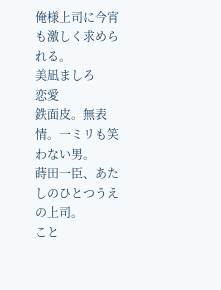俺様上司に今宵も激しく求められる。
美凪ましろ
恋愛
鉄面皮。無表情。一ミリも笑わない男。
蒔田一臣、あたしのひとつうえの上司。
こと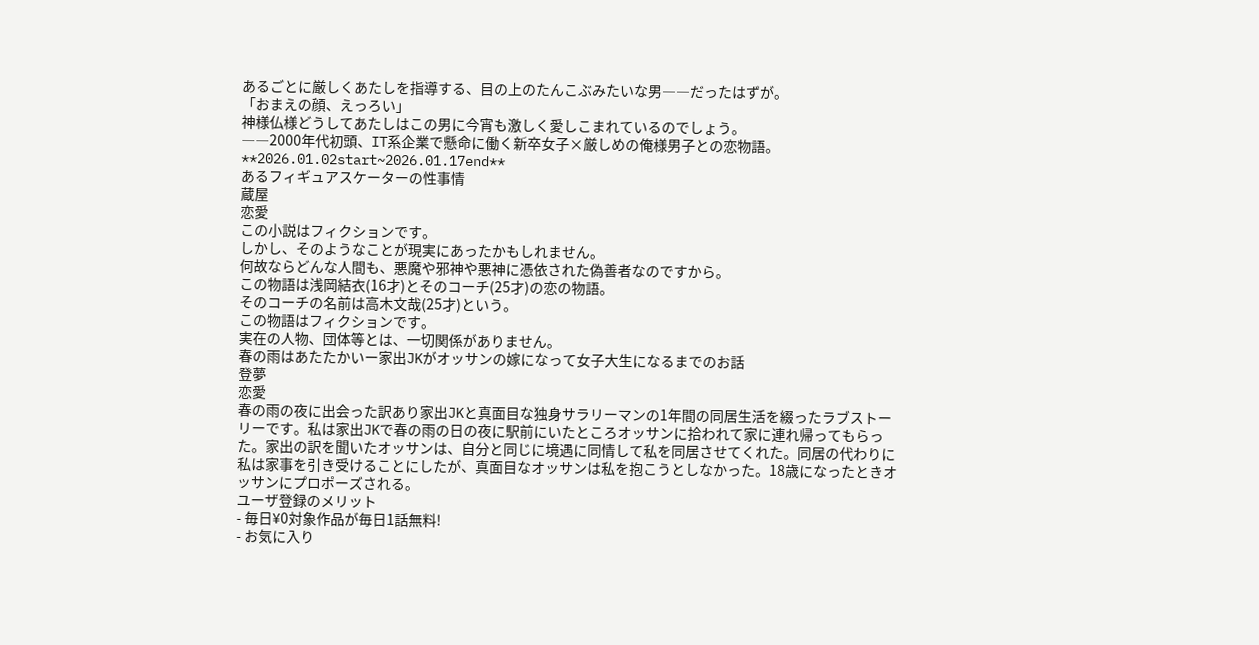あるごとに厳しくあたしを指導する、目の上のたんこぶみたいな男――だったはずが。
「おまえの顔、えっろい」
神様仏様どうしてあたしはこの男に今宵も激しく愛しこまれているのでしょう。
――2000年代初頭、IT系企業で懸命に働く新卒女子×厳しめの俺様男子との恋物語。
**2026.01.02start~2026.01.17end**
あるフィギュアスケーターの性事情
蔵屋
恋愛
この小説はフィクションです。
しかし、そのようなことが現実にあったかもしれません。
何故ならどんな人間も、悪魔や邪神や悪神に憑依された偽善者なのですから。
この物語は浅岡結衣(16才)とそのコーチ(25才)の恋の物語。
そのコーチの名前は高木文哉(25才)という。
この物語はフィクションです。
実在の人物、団体等とは、一切関係がありません。
春の雨はあたたかいー家出JKがオッサンの嫁になって女子大生になるまでのお話
登夢
恋愛
春の雨の夜に出会った訳あり家出JKと真面目な独身サラリーマンの1年間の同居生活を綴ったラブストーリーです。私は家出JKで春の雨の日の夜に駅前にいたところオッサンに拾われて家に連れ帰ってもらった。家出の訳を聞いたオッサンは、自分と同じに境遇に同情して私を同居させてくれた。同居の代わりに私は家事を引き受けることにしたが、真面目なオッサンは私を抱こうとしなかった。18歳になったときオッサンにプロポーズされる。
ユーザ登録のメリット
- 毎日¥0対象作品が毎日1話無料!
- お気に入り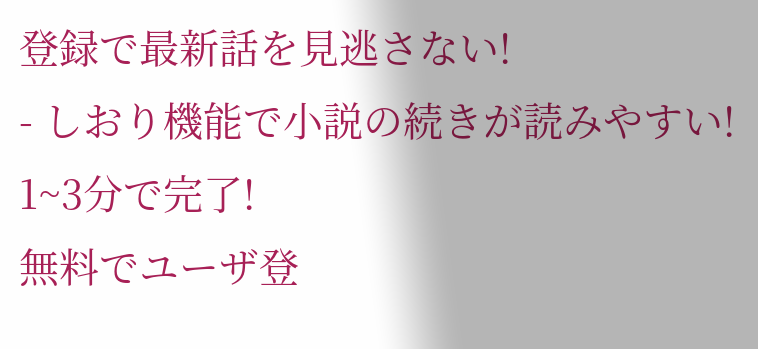登録で最新話を見逃さない!
- しおり機能で小説の続きが読みやすい!
1~3分で完了!
無料でユーザ登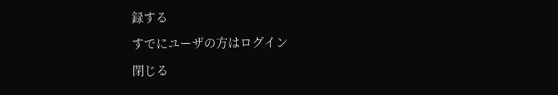録する
すでにユーザの方はログイン
閉じる